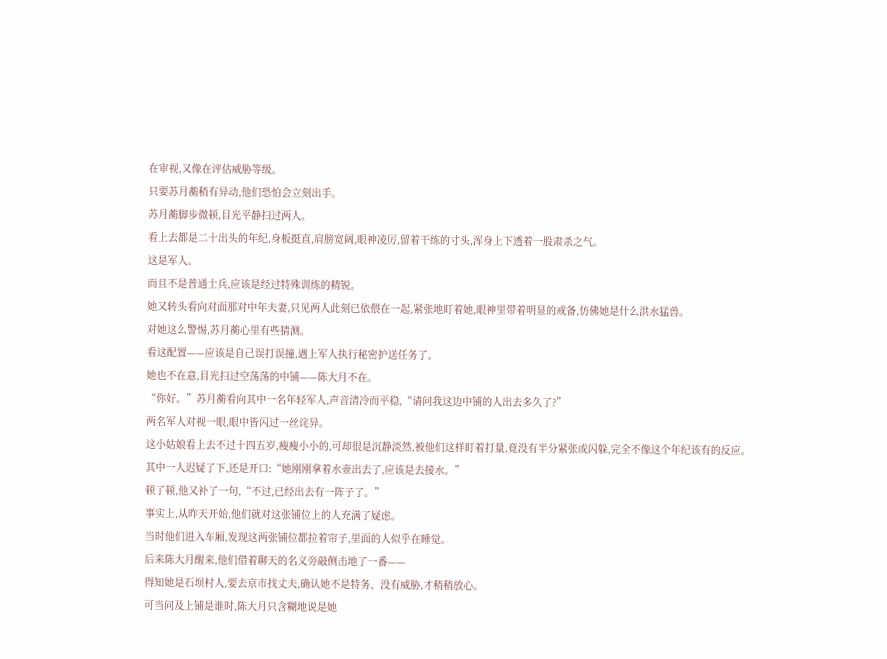在审视,又像在评估威胁等级。
只要苏月蘅稍有异动,他们恐怕会立刻出手。
苏月蘅脚步微顿,目光平静扫过两人。
看上去都是二十出头的年纪,身板挺直,肩膀宽阔,眼神凌厉,留着干练的寸头,浑身上下透着一股肃杀之气。
这是军人。
而且不是普通士兵,应该是经过特殊训练的精锐。
她又转头看向对面那对中年夫妻,只见两人此刻已依偎在一起,紧张地盯着她,眼神里带着明显的戒备,仿佛她是什么洪水猛兽。
对她这么警惕,苏月蘅心里有些猜测。
看这配置——应该是自己误打误撞,遇上军人执行秘密护送任务了。
她也不在意,目光扫过空荡荡的中铺——陈大月不在。
“你好。”苏月蘅看向其中一名年轻军人,声音清冷而平稳,“请问我这边中铺的人出去多久了?”
两名军人对视一眼,眼中皆闪过一丝诧异。
这小姑娘看上去不过十四五岁,瘦瘦小小的,可却很是沉静淡然,被他们这样盯着打量,竟没有半分紧张或闪躲,完全不像这个年纪该有的反应。
其中一人迟疑了下,还是开口:“她刚刚拿着水壶出去了,应该是去接水。”
顿了顿,他又补了一句,“不过,已经出去有一阵子了。”
事实上,从昨天开始,他们就对这张铺位上的人充满了疑虑。
当时他们进入车厢,发现这两张铺位都拉着帘子,里面的人似乎在睡觉。
后来陈大月醒来,他们借着聊天的名义旁敲侧击地了一番——
得知她是石坝村人,要去京市找丈夫,确认她不是特务、没有威胁,才稍稍放心。
可当问及上铺是谁时,陈大月只含糊地说是她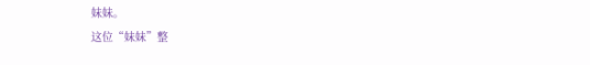妹妹。
这位“妹妹”整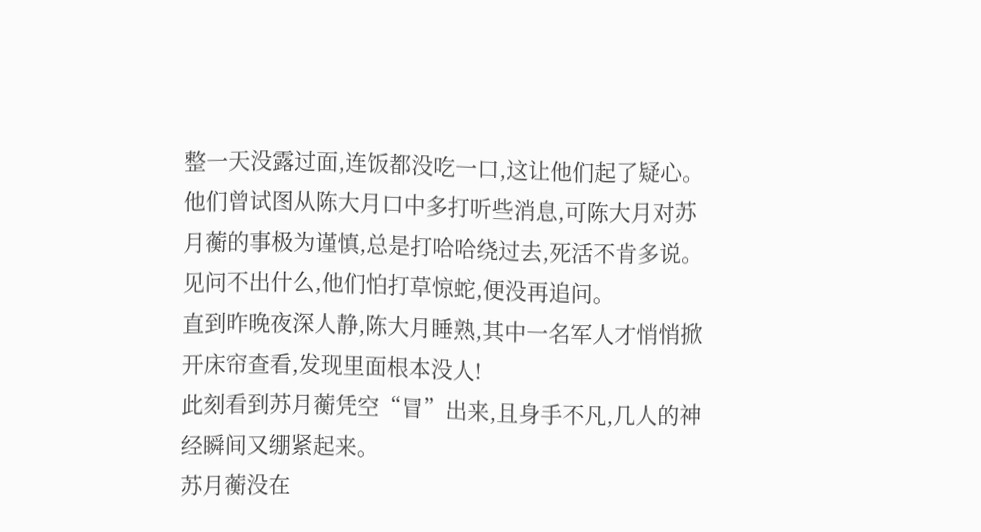整一天没露过面,连饭都没吃一口,这让他们起了疑心。
他们曾试图从陈大月口中多打听些消息,可陈大月对苏月蘅的事极为谨慎,总是打哈哈绕过去,死活不肯多说。
见问不出什么,他们怕打草惊蛇,便没再追问。
直到昨晚夜深人静,陈大月睡熟,其中一名军人才悄悄掀开床帘查看,发现里面根本没人!
此刻看到苏月蘅凭空“冒”出来,且身手不凡,几人的神经瞬间又绷紧起来。
苏月蘅没在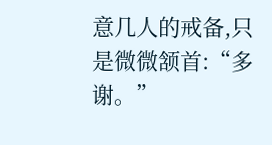意几人的戒备,只是微微颔首:“多谢。”